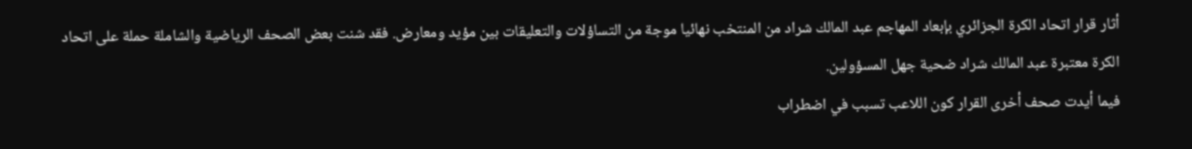أثار قرار اتحاد الكرة الجزائري بإبعاد المهاجم عبد المالك شراد من المنتخب نهائيا موجة من التساؤلات والتعليقات بين مؤيد ومعارض. فقد شنت بعض الصحف الرياضية والشاملة حملة على اتحاد الكرة معتبرة عبد المالك شراد ضحية جهل المسؤولين.
فيما أيدت صحف أخرى القرار كون اللاعب تسبب في اضطراب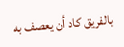بالفريق كاد أن يعصف به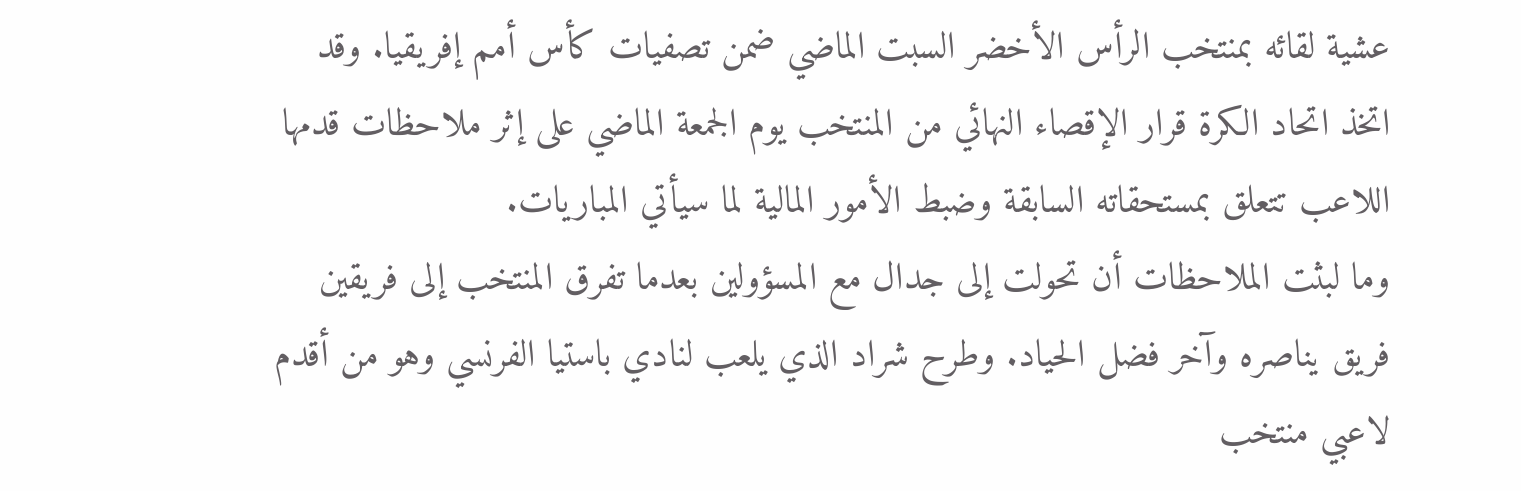عشية لقائه بمنتخب الرأس الأخضر السبت الماضي ضمن تصفيات كأس أمم إفريقيا. وقد اتخذ اتحاد الكرة قرار الإقصاء النهائي من المنتخب يوم الجمعة الماضي على إثر ملاحظات قدمها اللاعب تتعلق بمستحقاته السابقة وضبط الأمور المالية لما سيأتي المباريات.
وما لبثت الملاحظات أن تحولت إلى جدال مع المسؤولين بعدما تفرق المنتخب إلى فريقين فريق يناصره وآخر فضل الحياد. وطرح شراد الذي يلعب لنادي باستيا الفرنسي وهو من أقدم لاعبي منتخب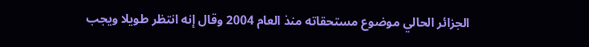الجزائر الحالي موضوع مستحقاته منذ العام 2004 وقال إنه انتظر طويلا ويجب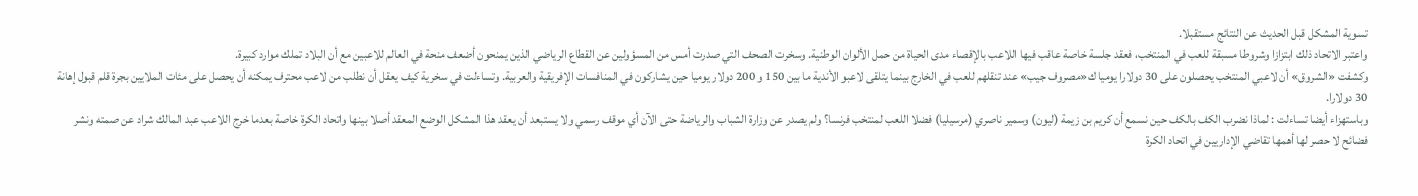تسوية المشكل قبل الحديث عن النتائج مستقبلا.
واعتبر الاتحاد ذلك ابتزازا وشروطا مسبقة للعب في المنتخب، فعقد جلسة خاصة عاقب فيها اللاعب بالإقصاء مدى الحياة من حمل الألوان الوطنية. وسخرت الصحف التي صدرت أمس من المسؤولين عن القطاع الرياضي الذين يمنحون أضعف منحة في العالم للاعبين مع أن البلاد تملك موارد كبيرة.
وكشفت «الشروق» أن لاعبي المنتخب يحصلون على 30 دولارا يوميا ك«مصروف جيب» عند تنقلهم للعب في الخارج بينما يتلقى لاعبو الأندية ما بين 150 و 200 دولار يوميا حين يشاركون في المنافسات الإفريقية والعربية. وتساءلت في سخرية كيف يعقل أن نطلب من لاعب محترف يمكنه أن يحصل على مئات الملايين بجرة قلم قبول إهانة 30 دولارا.
وباستهزاء أيضا تساءلت : لماذا نضرب الكف بالكف حين نسمع أن كريم بن زيمة (ليون) وسمير ناصري (مرسيليا) فضلا اللعب لمنتخب فرنسا؟ ولم يصدر عن وزارة الشباب والرياضة حتى الآن أي موقف رسمي ولا يستبعد أن يعقد هذا المشكل الوضع المعقد أصلا بينها واتحاد الكرة خاصة بعدما خرج اللاعب عبد المالك شراد عن صمته ونشر فضائح لا حصر لها أهمها تقاضي الإداريين في اتحاد الكرة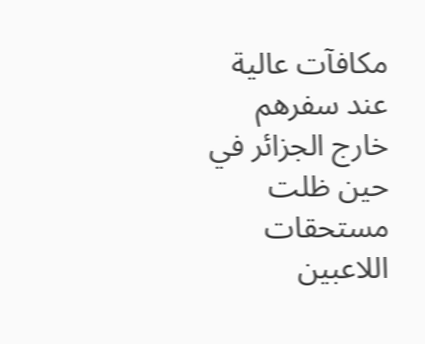مكافآت عالية عند سفرهم خارج الجزائر في حين ظلت مستحقات اللاعبين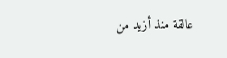عالقة منذ أزيد من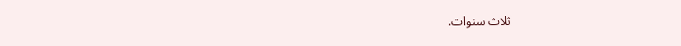ثلاث سنوات.